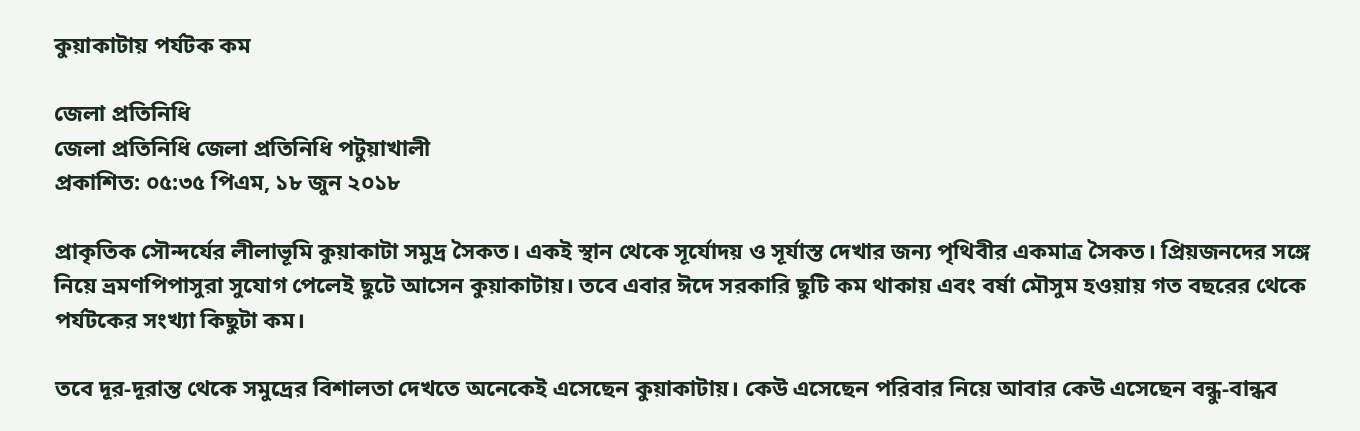কুয়াকাটায় পর্যটক কম

জেলা প্রতিনিধি
জেলা প্রতিনিধি জেলা প্রতিনিধি পটুয়াখালী
প্রকাশিত: ০৫:৩৫ পিএম, ১৮ জুন ২০১৮

প্রাকৃতিক সৌন্দর্যের লীলাভূমি কুয়াকাটা সমুদ্র সৈকত। একই স্থান থেকে সূর্যোদয় ও সূর্যাস্ত দেখার জন্য পৃথিবীর একমাত্র সৈকত। প্রিয়জনদের সঙ্গে নিয়ে ভ্রমণপিপাসুরা সুযোগ পেলেই ছুটে আসেন কুয়াকাটায়। তবে এবার ঈদে সরকারি ছুটি কম থাকায় এবং বর্ষা মৌসুম হওয়ায় গত বছরের থেকে পর্যটকের সংখ্যা কিছুটা কম।

তবে দূর-দূরান্ত থেকে সমুদ্রের বিশালতা দেখতে অনেকেই এসেছেন কুয়াকাটায়। কেউ এসেছেন পরিবার নিয়ে আবার কেউ এসেছেন বন্ধু-বান্ধব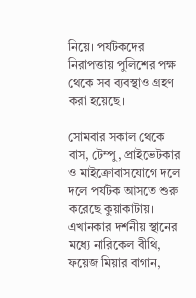নিয়ে। পর্যটকদের নিরাপত্তায় পুলিশের পক্ষ থেকে সব ব্যবস্থাও গ্রহণ করা হয়েছে।

সোমবার সকাল থেকে বাস, টেম্পু, প্রাইভেটকার ও মাইক্রোবাসযোগে দলে দলে পর্যটক আসতে শুরু করেছে কুয়াকাটায়। এখানকার দর্শনীয় স্থানের মধ্যে নারিকেল বীথি, ফয়েজ মিয়ার বাগান,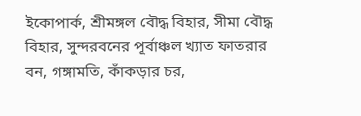ইকোপার্ক, শ্রীমঙ্গল বৌদ্ধ বিহার, সীমা বৌদ্ধ বিহার, সুন্দরবনের পূর্বাঞ্চল খ্যাত ফাতরার বন, গঙ্গামতি, কাঁকড়ার চর,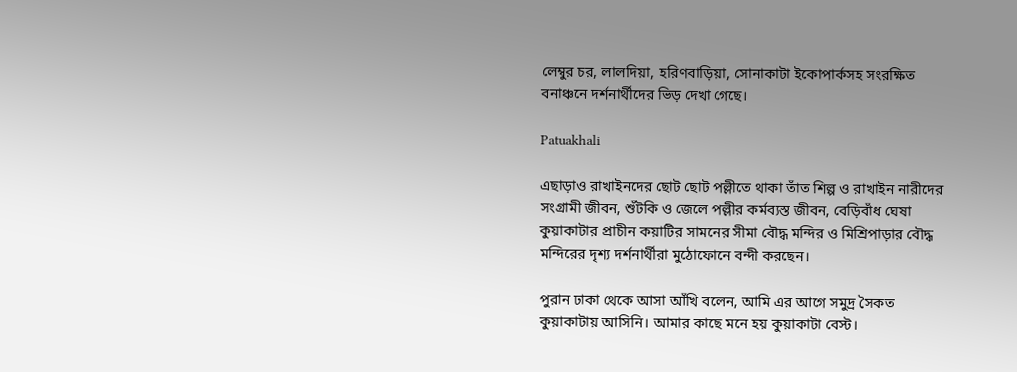লেম্বুর চর, লালদিয়া, হরিণবাড়িয়া, সোনাকাটা ইকোপার্কসহ সংরক্ষিত বনাঞ্চনে দর্শনার্থীদের ভিড় দেখা গেছে।

Patuakhali

এছাড়াও রাখাইনদের ছোট ছোট পল্লীতে থাকা তাঁত শিল্প ও রাখাইন নারীদের সংগ্রামী জীবন, শুঁটকি ও জেলে পল্লীর কর্মব্যস্ত জীবন, বেড়িবাঁধ ঘেষা কুয়াকাটার প্রাচীন কয়াটির সামনের সীমা বৌদ্ধ মন্দির ও মিশ্রিপাড়ার বৌদ্ধ মন্দিরের দৃশ্য দর্শনার্থীরা মুঠোফোনে বন্দী করছেন।

পুরান ঢাকা থেকে আসা আঁখি বলেন, আমি এর আগে সমুদ্র সৈকত কুয়াকাটায় আসিনি। আমার কাছে মনে হয় কুয়াকাটা বেস্ট।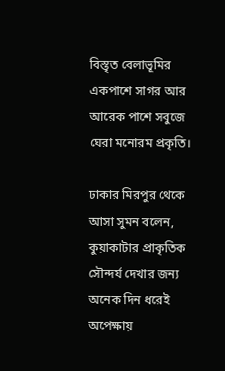বিস্তৃত বেলাভূমির একপাশে সাগর আর আরেক পাশে সবুজে ঘেরা মনোরম প্রকৃতি।

ঢাকার মিরপুর থেকে আসা সুমন বলেন, কুয়াকাটার প্রাকৃতিক সৌন্দর্য দেখার জন্য অনেক দিন ধরেই অপেক্ষায়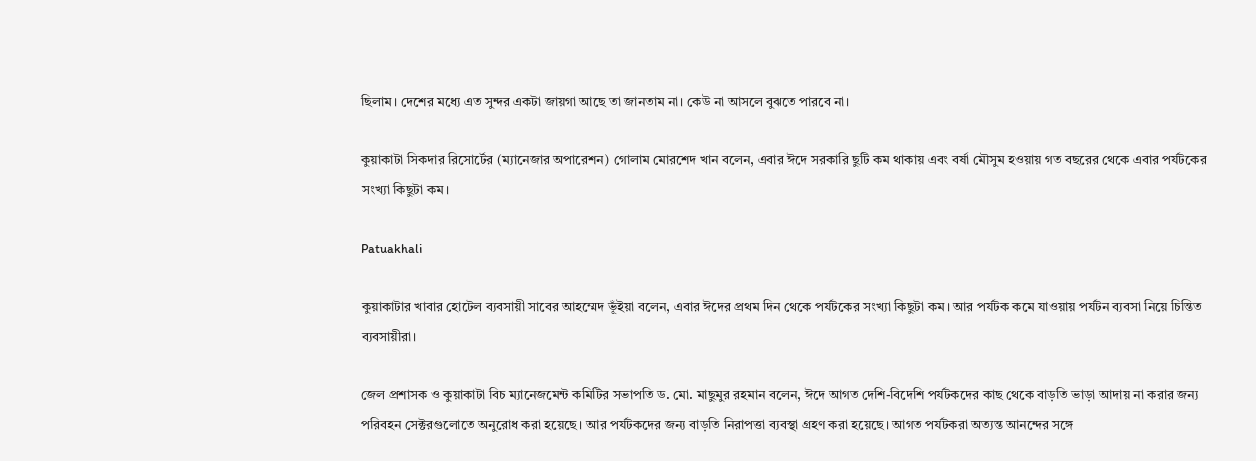ছিলাম। দেশের মধ্যে এত সুন্দর একটা জায়গা আছে তা জানতাম না। কেউ না আসলে বুঝতে পারবে না।

কুয়াকাটা সিকদার রিসোর্টের (ম্যানেজার অপারেশন) গোলাম মোরশেদ খান বলেন, এবার ঈদে সরকারি ছুটি কম থাকায় এবং বর্ষা মৌসুম হওয়ায় গত বছরের থেকে এবার পর্যটকের সংখ্যা কিছুটা কম।

Patuakhali

কুয়াকাটার খাবার হোটেল ব্যবসায়ী সাবের আহম্মেদ ভূঁইয়া বলেন, এবার ঈদের প্রথম দিন থেকে পর্যটকের সংখ্যা কিছুটা কম। আর পর্যটক কমে যাওয়ায় পর্যটন ব্যবসা নিয়ে চিন্তিত ব্যবসায়ীরা।

জেল প্রশাসক ও কুয়াকাটা বিচ ম্যানেজমেন্ট কমিটির সভাপতি ড. মো. মাছুমুর রহমান বলেন, ঈদে আগত দেশি-বিদেশি পর্যটকদের কাছ থেকে বাড়তি ভাড়া আদায় না করার জন্য পরিবহন সেক্টরগুলোতে অনুরোধ করা হয়েছে। আর পর্যটকদের জন্য বাড়তি নিরাপত্তা ব্যবস্থা গ্রহণ করা হয়েছে। আগত পর্যটকরা অত্যন্ত আনন্দের সঙ্গে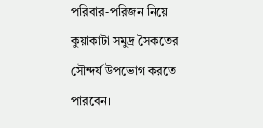পরিবার-পরিজন নিয়ে কুয়াকাটা সমুদ্র সৈকতের সৌন্দর্য উপভোগ করতে পারবেন।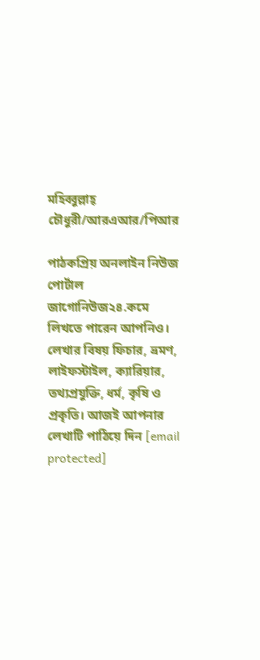মহিব্বুল্লাহ্ চৌধুরী/আরএআর/পিআর

পাঠকপ্রিয় অনলাইন নিউজ পোর্টাল জাগোনিউজ২৪.কমে লিখতে পারেন আপনিও। লেখার বিষয় ফিচার, ভ্রমণ, লাইফস্টাইল, ক্যারিয়ার, তথ্যপ্রযুক্তি, ধর্ম, কৃষি ও প্রকৃতি। আজই আপনার লেখাটি পাঠিয়ে দিন [email protected]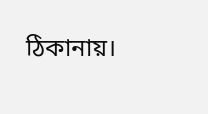ঠিকানায়।